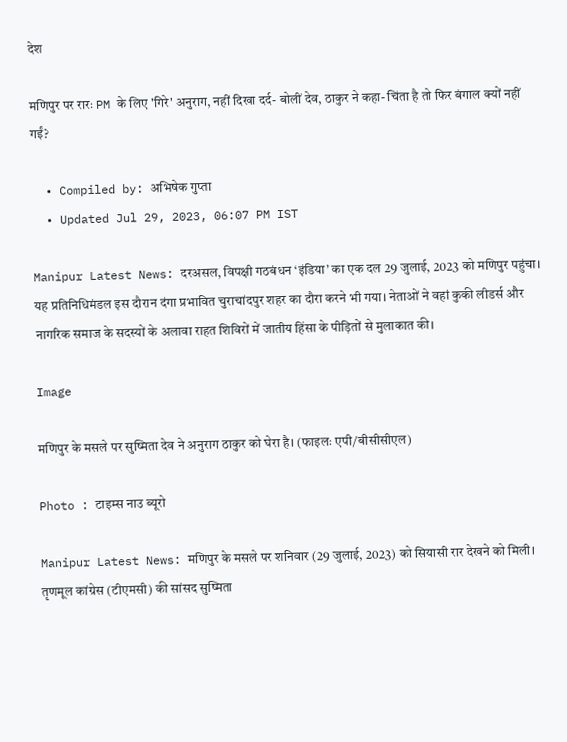देश

मणिपुर पर रारः PM के लिए 'गिरे' अनुराग, नहीं दिखा दर्द- बोलीं देव, ठाकुर ने कहा- चिंता है तो फिर बंगाल क्यों नहीं गईं?

  • Compiled by: अभिषेक गुप्ता
  • Updated Jul 29, 2023, 06:07 PM IST

Manipur Latest News: दरअसल, विपक्षी गठबंधन ‘इंडिया’ का एक दल 29 जुलाई, 2023 को मणिपुर पहुंचा। यह प्रतिनिधिमंडल इस दौरान दंगा प्रभावित चुराचांदपुर शहर का दौरा करने भी गया। नेताओं ने वहां कुकी लीडर्स और नागरिक समाज के सदस्यों के अलावा राहत शिविरों में जातीय हिंसा के पीड़ितों से मुलाकात की।

Image

मणिपुर के मसले पर सुष्मिता देव ने अनुराग ठाकुर को घेरा है। (फाइलः एपी/बीसीसीएल)

Photo : टाइम्स नाउ ब्यूरो

Manipur Latest News: मणिपुर के मसले पर शनिवार (29 जुलाई, 2023) को सियासी रार देखने को मिली। तृणमूल कांग्रेस (टीएमसी) की सांसद सुष्मिता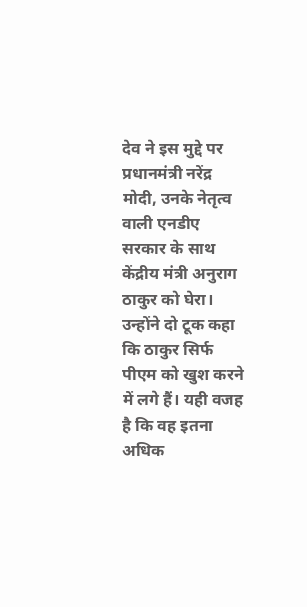देव ने इस मुद्दे पर प्रधानमंत्री नरेंद्र मोदी, उनके नेतृत्व वाली एनडीए सरकार के साथ केंद्रीय मंत्री अनुराग ठाकुर को घेरा। उन्होंने दो टूक कहा कि ठाकुर सिर्फ पीएम को खुश करने में लगे हैं। यही वजह है कि वह इतना अधिक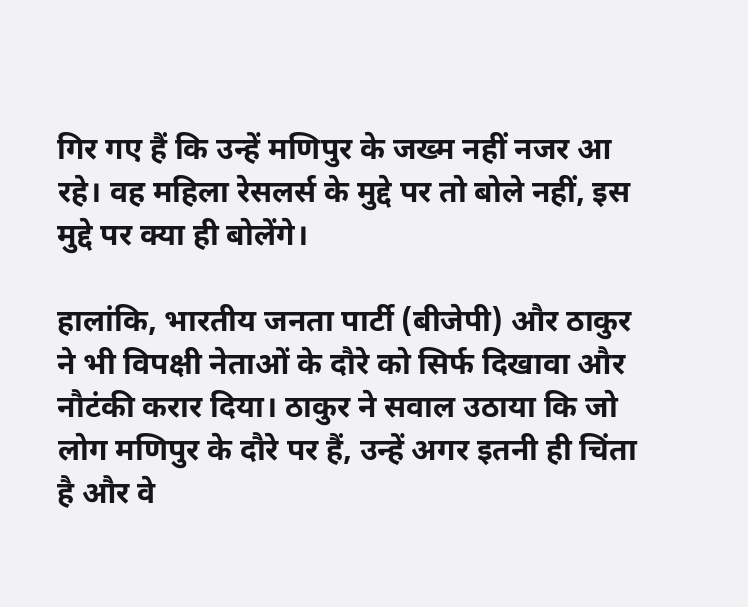गिर गए हैं कि उन्हें मणिपुर के जख्म नहीं नजर आ रहे। वह महिला रेसलर्स के मुद्दे पर तो बोले नहीं, इस मुद्दे पर क्या ही बोलेंगे।

हालांकि, भारतीय जनता पार्टी (बीजेपी) और ठाकुर ने भी विपक्षी नेताओं के दौरे को सिर्फ दिखावा और नौटंकी करार दिया। ठाकुर ने सवाल उठाया कि जो लोग मणिपुर के दौरे पर हैं, उन्हें अगर इतनी ही चिंता है और वे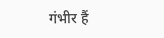गंभीर हैं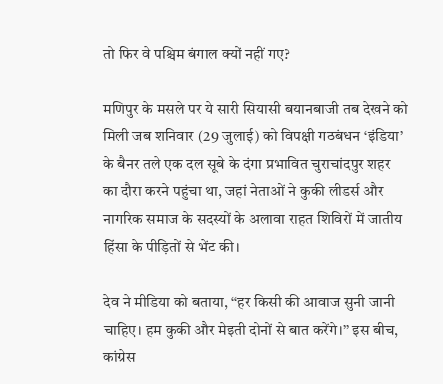तो फिर वे पश्चिम बंगाल क्यों नहीं गए?

मणिपुर के मसले पर ये सारी सियासी बयानबाजी तब देखने को मिली जब शनिवार (29 जुलाई) को विपक्षी गठबंधन ‘इंडिया’ के बैनर तले एक दल सूबे के दंगा प्रभावित चुराचांदपुर शहर का दौरा करने पहुंचा था, जहां नेताओं ने कुकी लीडर्स और नागरिक समाज के सदस्यों के अलावा राहत शिविरों में जातीय हिंसा के पीड़ितों से भेंट की।

देव ने मीडिया को बताया, ‘‘हर किसी की आवाज सुनी जानी चाहिए। हम कुकी और मेइती दोनों से बात करेंगे।’’ इस बीच, कांग्रेस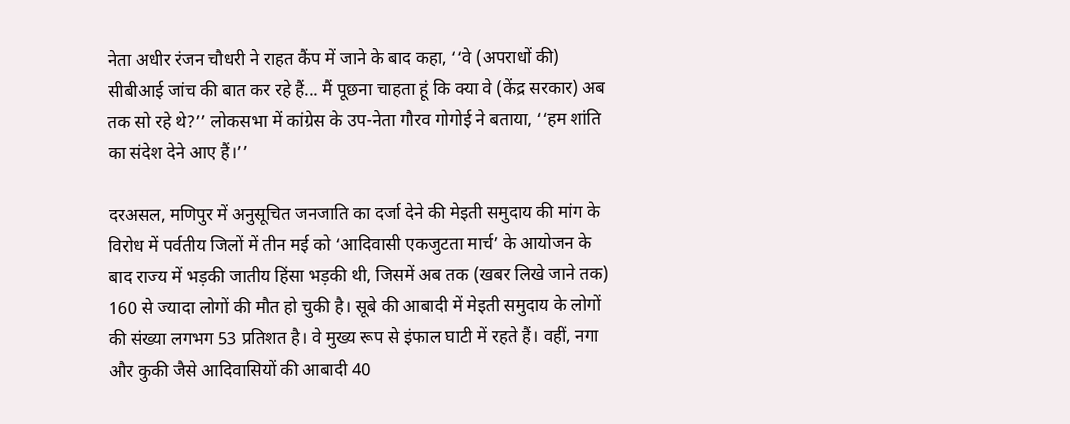नेता अधीर रंजन चौधरी ने राहत कैंप में जाने के बाद कहा, ‘‘वे (अपराधों की) सीबीआई जांच की बात कर रहे हैं... मैं पूछना चाहता हूं कि क्या वे (केंद्र सरकार) अब तक सो रहे थे?’’ लोकसभा में कांग्रेस के उप-नेता गौरव गोगोई ने बताया, ‘‘हम शांति का संदेश देने आए हैं।’’

दरअसल, मणिपुर में अनुसूचित जनजाति का दर्जा देने की मेइती समुदाय की मांग के विरोध में पर्वतीय जिलों में तीन मई को ‘आदिवासी एकजुटता मार्च’ के आयोजन के बाद राज्य में भड़की जातीय हिंसा भड़की थी, जिसमें अब तक (खबर लिखे जाने तक) 160 से ज्यादा लोगों की मौत हो चुकी है। सूबे की आबादी में मेइती समुदाय के लोगों की संख्या लगभग 53 प्रतिशत है। वे मुख्य रूप से इंफाल घाटी में रहते हैं। वहीं, नगा और कुकी जैसे आदिवासियों की आबादी 40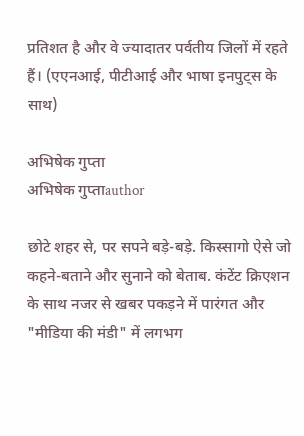प्रतिशत है और वे ज्यादातर पर्वतीय जिलों में रहते हैं। (एएनआई, पीटीआई और भाषा इनपुट्स के साथ)

अभिषेक गुप्ता
अभिषेक गुप्ताauthor

छोटे शहर से, पर सपने बड़े-बड़े. किस्सागो ऐसे जो कहने-बताने और सुनाने को बेताब. कंटेंट क्रिएशन के साथ नजर से खबर पकड़ने में पारंगत और "मीडिया की मंडी" में लगभग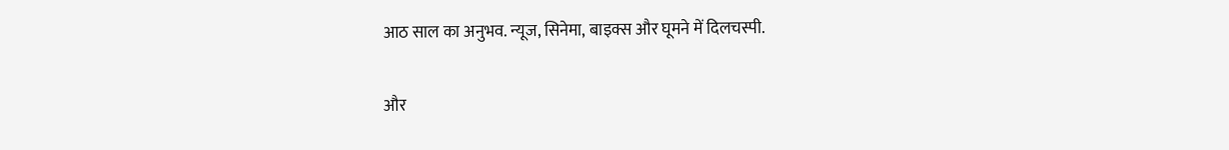आठ साल का अनुभव. न्यूज, सिनेमा, बाइक्स और घूमने में दिलचस्पी.

और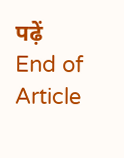पढ़ें
End of Article